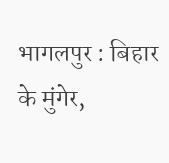भागलपुर : बिहार के मुंगेर,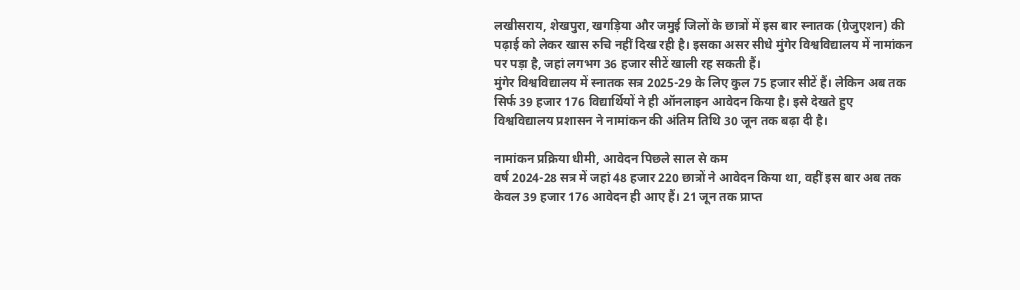लखीसराय, शेखपुरा, खगड़िया और जमुई जिलों के छात्रों में इस बार स्नातक (ग्रेजुएशन) की पढ़ाई को लेकर खास रुचि नहीं दिख रही है। इसका असर सीधे मुंगेर विश्वविद्यालय में नामांकन पर पड़ा है, जहां लगभग 36 हजार सीटें खाली रह सकती हैं।
मुंगेर विश्वविद्यालय में स्नातक सत्र 2025-29 के लिए कुल 75 हजार सीटें हैं। लेकिन अब तक सिर्फ 39 हजार 176 विद्यार्थियों ने ही ऑनलाइन आवेदन किया है। इसे देखते हुए विश्वविद्यालय प्रशासन ने नामांकन की अंतिम तिथि 30 जून तक बढ़ा दी है।

नामांकन प्रक्रिया धीमी, आवेदन पिछले साल से कम
वर्ष 2024-28 सत्र में जहां 48 हजार 220 छात्रों ने आवेदन किया था, वहीं इस बार अब तक केवल 39 हजार 176 आवेदन ही आए हैं। 21 जून तक प्राप्त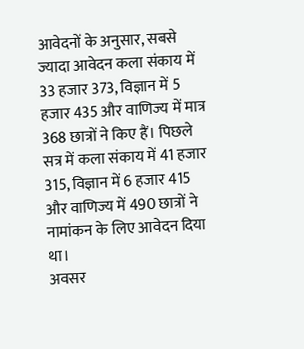आवेदनों के अनुसार, सबसे ज्यादा आवेदन कला संकाय में 33 हजार 373, विज्ञान में 5 हजार 435 और वाणिज्य में मात्र 368 छात्रों ने किए हैं। पिछले सत्र में कला संकाय में 41 हजार 315, विज्ञान में 6 हजार 415 और वाणिज्य में 490 छात्रों ने नामांकन के लिए आवेदन दिया था।
अवसर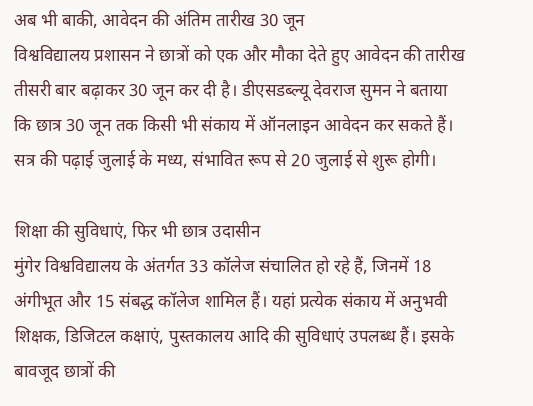अब भी बाकी, आवेदन की अंतिम तारीख 30 जून
विश्वविद्यालय प्रशासन ने छात्रों को एक और मौका देते हुए आवेदन की तारीख तीसरी बार बढ़ाकर 30 जून कर दी है। डीएसडब्ल्यू देवराज सुमन ने बताया कि छात्र 30 जून तक किसी भी संकाय में ऑनलाइन आवेदन कर सकते हैं। सत्र की पढ़ाई जुलाई के मध्य, संभावित रूप से 20 जुलाई से शुरू होगी।

शिक्षा की सुविधाएं, फिर भी छात्र उदासीन
मुंगेर विश्वविद्यालय के अंतर्गत 33 कॉलेज संचालित हो रहे हैं, जिनमें 18 अंगीभूत और 15 संबद्ध कॉलेज शामिल हैं। यहां प्रत्येक संकाय में अनुभवी शिक्षक, डिजिटल कक्षाएं, पुस्तकालय आदि की सुविधाएं उपलब्ध हैं। इसके बावजूद छात्रों की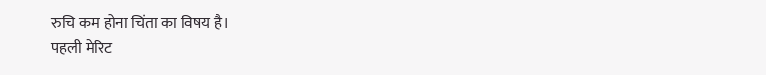रुचि कम होना चिंता का विषय है।
पहली मेरिट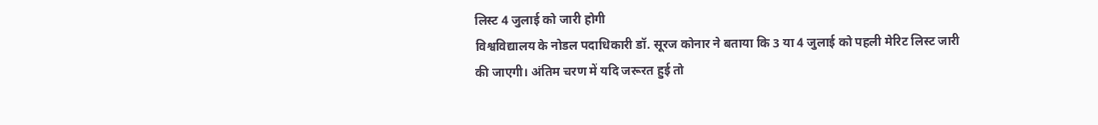लिस्ट 4 जुलाई को जारी होगी
विश्वविद्यालय के नोडल पदाधिकारी डॉ. सूरज कोनार ने बताया कि 3 या 4 जुलाई को पहली मेरिट लिस्ट जारी की जाएगी। अंतिम चरण में यदि जरूरत हुई तो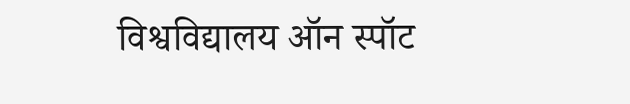विश्वविद्यालय ऑन स्पॉट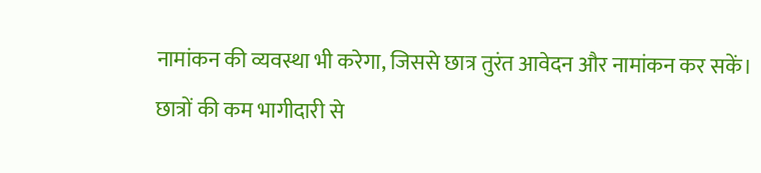नामांकन की व्यवस्था भी करेगा, जिससे छात्र तुरंत आवेदन और नामांकन कर सकें।
छात्रों की कम भागीदारी से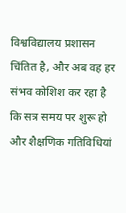विश्वविद्यालय प्रशासन चिंतित है, और अब वह हर संभव कोशिश कर रहा है कि सत्र समय पर शुरू हो और शैक्षणिक गतिविधियां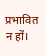प्रभावित न हों।